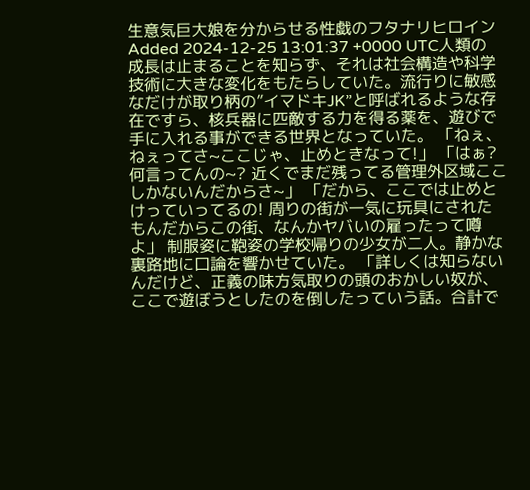生意気巨大娘を分からせる性戯のフタナリヒロイン
Added 2024-12-25 13:01:37 +0000 UTC人類の成長は止まることを知らず、それは社会構造や科学技術に大きな変化をもたらしていた。流行りに敏感なだけが取り柄の”イマドキJK”と呼ばれるような存在ですら、核兵器に匹敵する力を得る薬を、遊びで手に入れる事ができる世界となっていた。 「ねぇ、ねぇってさ~ここじゃ、止めときなって!」 「はぁ? 何言ってんの~? 近くでまだ残ってる管理外区域ここしかないんだからさ~」 「だから、ここでは止めとけっていってるの! 周りの街が一気に玩具にされたもんだからこの街、なんかヤバいの雇ったって噂よ」 制服姿に鞄姿の学校帰りの少女が二人。静かな裏路地に口論を響かせていた。 「詳しくは知らないんだけど、正義の味方気取りの頭のおかしい奴が、ここで遊ぼうとしたのを倒したっていう話。合計で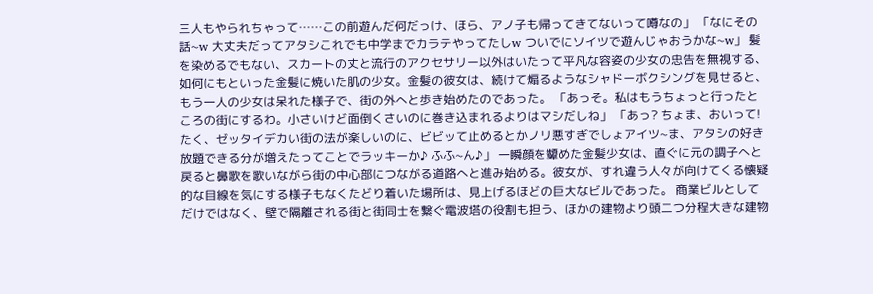三人もやられちゃって……この前遊んだ何だっけ、ほら、アノ子も帰ってきてないって噂なの」 「なにその話~w 大丈夫だってアタシこれでも中学までカラテやってたしw ついでにソイツで遊んじゃおうかな~w」 髪を染めるでもない、スカートの丈と流行のアクセサリー以外はいたって平凡な容姿の少女の忠告を無視する、如何にもといった金髪に焼いた肌の少女。金髪の彼女は、続けて煽るようなシャドーボクシングを見せると、もう一人の少女は呆れた様子で、街の外へと歩き始めたのであった。 「あっそ。私はもうちょっと行ったところの街にするわ。小さいけど面倒くさいのに巻き込まれるよりはマシだしね」 「あっ? ちょま、おいって! たく、ゼッタイデカい街の法が楽しいのに、ビビッて止めるとかノリ悪すぎでしょアイツ~ま、アタシの好き放題できる分が増えたってことでラッキーか♪ ふふ~ん♪」 一瞬顔を顰めた金髪少女は、直ぐに元の調子へと戻ると鼻歌を歌いながら街の中心部につながる道路へと進み始める。彼女が、すれ違う人々が向けてくる懐疑的な目線を気にする様子もなくたどり着いた場所は、見上げるほどの巨大なビルであった。 商業ビルとしてだけではなく、壁で隔離される街と街同士を繋ぐ電波塔の役割も担う、ほかの建物より頭二つ分程大きな建物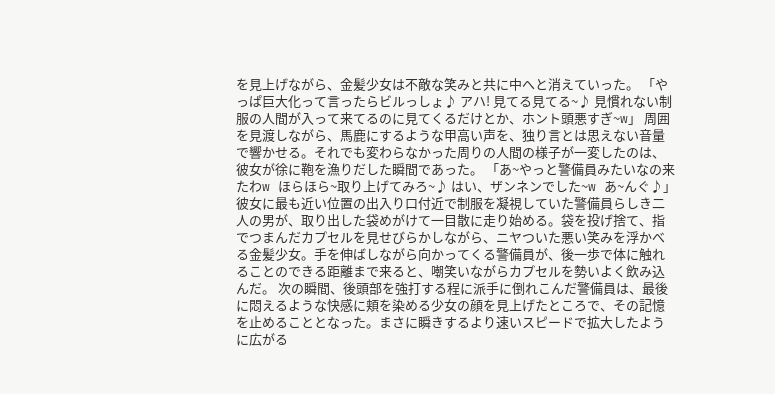を見上げながら、金髪少女は不敵な笑みと共に中へと消えていった。 「やっぱ巨大化って言ったらビルっしょ♪ アハ! 見てる見てる~♪ 見慣れない制服の人間が入って来てるのに見てくるだけとか、ホント頭悪すぎ~w」 周囲を見渡しながら、馬鹿にするような甲高い声を、独り言とは思えない音量で響かせる。それでも変わらなかった周りの人間の様子が一変したのは、彼女が徐に鞄を漁りだした瞬間であった。 「あ~やっと警備員みたいなの来たわw ほらほら~取り上げてみろ~♪ はい、ザンネンでした~w あ~んぐ♪」 彼女に最も近い位置の出入り口付近で制服を凝視していた警備員らしき二人の男が、取り出した袋めがけて一目散に走り始める。袋を投げ捨て、指でつまんだカプセルを見せびらかしながら、ニヤついた悪い笑みを浮かべる金髪少女。手を伸ばしながら向かってくる警備員が、後一歩で体に触れることのできる距離まで来ると、嘲笑いながらカプセルを勢いよく飲み込んだ。 次の瞬間、後頭部を強打する程に派手に倒れこんだ警備員は、最後に悶えるような快感に頬を染める少女の顔を見上げたところで、その記憶を止めることとなった。まさに瞬きするより速いスピードで拡大したように広がる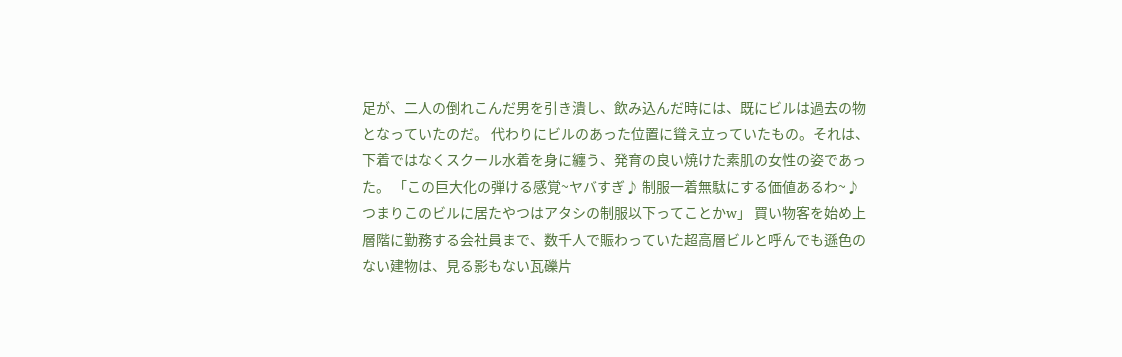足が、二人の倒れこんだ男を引き潰し、飲み込んだ時には、既にビルは過去の物となっていたのだ。 代わりにビルのあった位置に聳え立っていたもの。それは、下着ではなくスクール水着を身に纏う、発育の良い焼けた素肌の女性の姿であった。 「この巨大化の弾ける感覚~ヤバすぎ♪ 制服一着無駄にする価値あるわ~♪ つまりこのビルに居たやつはアタシの制服以下ってことかw」 買い物客を始め上層階に勤務する会社員まで、数千人で賑わっていた超高層ビルと呼んでも遜色のない建物は、見る影もない瓦礫片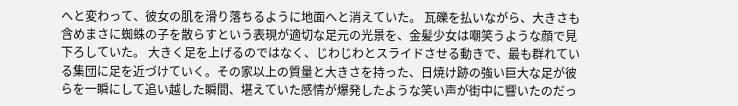へと変わって、彼女の肌を滑り落ちるように地面へと消えていた。 瓦礫を払いながら、大きさも含めまさに蜘蛛の子を散らすという表現が適切な足元の光景を、金髪少女は嘲笑うような顔で見下ろしていた。 大きく足を上げるのではなく、じわじわとスライドさせる動きで、最も群れている集団に足を近づけていく。その家以上の質量と大きさを持った、日焼け跡の強い巨大な足が彼らを一瞬にして追い越した瞬間、堪えていた感情が爆発したような笑い声が街中に響いたのだっ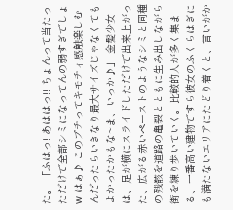た。 「ふはっ! あははっ!! ちょんって当たっただけで全部シミになってんの弱すぎでしょw はぁ♪ このプチってキモチィ感触楽しむんだったらいきなり最大サイズじゃなくてもよかったかもな~ま、いっか♪」 金髪少女は、足が横にスライドしただけで出来上がった、広がる赤いペーストのようなシミと同種の残骸を道路の亀裂とともに生み出しながら街を練り歩いていく。比較的人が多く集まる、一番高い建物ですら彼女のふくらはぎにも満たないエリアにたどり着くと、言いがか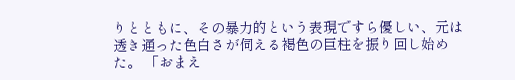りとともに、その暴力的という表現ですら優しい、元は透き通った色白さが伺える褐色の巨柱を振り回し始めた。 「おまえ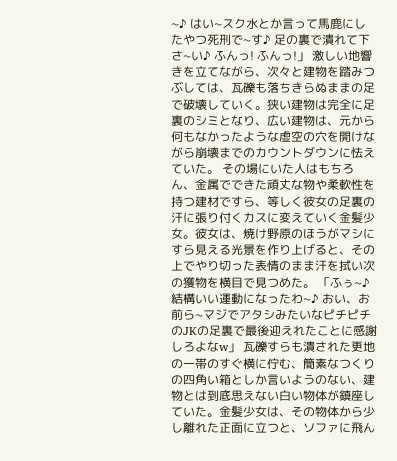~♪ はい~スク水とか言って馬鹿にしたやつ死刑で~す♪ 足の裏で潰れて下さ~い♪ ふんっ! ふんっ!」 激しい地響きを立てながら、次々と建物を踏みつぶしては、瓦礫も落ちきらぬままの足で破壊していく。狭い建物は完全に足裏のシミとなり、広い建物は、元から何もなかったような虚空の穴を開けながら崩壊までのカウントダウンに怯えていた。 その場にいた人はもちろん、金属でできた頑丈な物や柔軟性を持つ建材ですら、等しく彼女の足裏の汗に張り付くカスに変えていく金髪少女。彼女は、焼け野原のほうがマシにすら見える光景を作り上げると、その上でやり切った表情のまま汗を拭い次の獲物を横目で見つめた。 「ふぅ~♪ 結構いい運動になったわ~♪ おい、お前ら~マジでアタシみたいなピチピチのJKの足裏で最後迎えれたことに感謝しろよなw」 瓦礫すらも潰された更地の一帯のすぐ横に佇む、簡素なつくりの四角い箱としか言いようのない、建物とは到底思えない白い物体が鎮座していた。金髪少女は、その物体から少し離れた正面に立つと、ソファに飛ん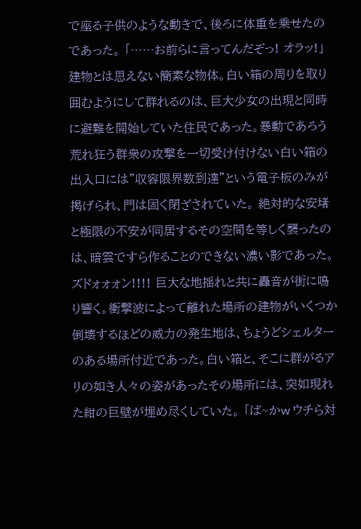で座る子供のような動きで、後ろに体重を乗せたのであった。 「……お前らに言ってんだぞっ! オラッ!」 建物とは思えない簡素な物体。白い箱の周りを取り囲むようにして群れるのは、巨大少女の出現と同時に避難を開始していた住民であった。暴動であろう荒れ狂う群衆の攻撃を一切受け付けない白い箱の出入口には”収容限界数到達”という電子板のみが掲げられ、門は固く閉ざされていた。 絶対的な安堵と極限の不安が同居するその空間を等しく襲ったのは、暗雲ですら作ることのできない濃い影であった。 ズドォォォン!!!! 巨大な地揺れと共に轟音が街に鳴り響く。衝撃波によって離れた場所の建物がいくつか倒壊するほどの威力の発生地は、ちょうどシェルターのある場所付近であった。白い箱と、そこに群がるアリの如き人々の姿があったその場所には、突如現れた紺の巨壁が埋め尽くしていた。 「ば~かw ウチら対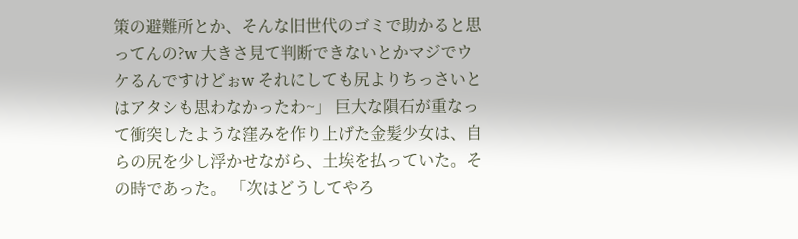策の避難所とか、そんな旧世代のゴミで助かると思ってんの?w 大きさ見て判断できないとかマジでウケるんですけどぉw それにしても尻よりちっさいとはアタシも思わなかったわ~」 巨大な隕石が重なって衝突したような窪みを作り上げた金髪少女は、自らの尻を少し浮かせながら、土埃を払っていた。その時であった。 「次はどうしてやろ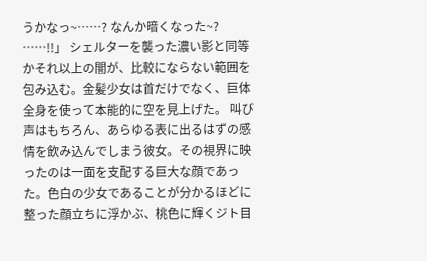うかなっ~……? なんか暗くなった~? ……!!」 シェルターを襲った濃い影と同等かそれ以上の闇が、比較にならない範囲を包み込む。金髪少女は首だけでなく、巨体全身を使って本能的に空を見上げた。 叫び声はもちろん、あらゆる表に出るはずの感情を飲み込んでしまう彼女。その視界に映ったのは一面を支配する巨大な顔であった。色白の少女であることが分かるほどに整った顔立ちに浮かぶ、桃色に輝くジト目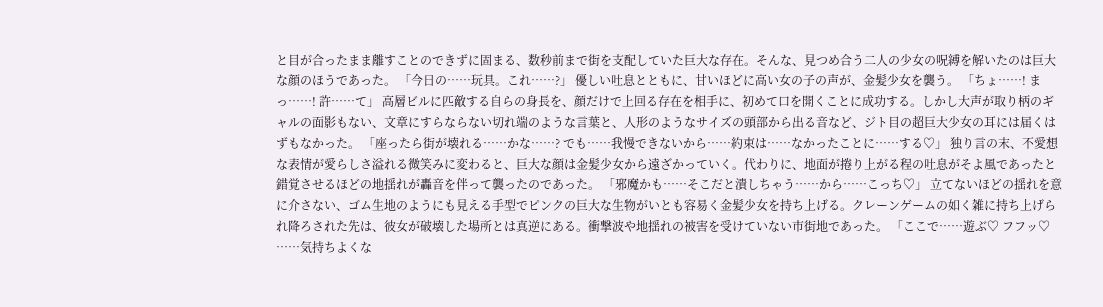と目が合ったまま離すことのできずに固まる、数秒前まで街を支配していた巨大な存在。そんな、見つめ合う二人の少女の呪縛を解いたのは巨大な顔のほうであった。 「今日の……玩具。これ……?」 優しい吐息とともに、甘いほどに高い女の子の声が、金髪少女を襲う。 「ちょ……! まっ……! 許……て」 高層ビルに匹敵する自らの身長を、顔だけで上回る存在を相手に、初めて口を開くことに成功する。しかし大声が取り柄のギャルの面影もない、文章にすらならない切れ端のような言葉と、人形のようなサイズの頭部から出る音など、ジト目の超巨大少女の耳には届くはずもなかった。 「座ったら街が壊れる……かな……? でも……我慢できないから……約束は……なかったことに……する♡」 独り言の末、不愛想な表情が愛らしさ溢れる微笑みに変わると、巨大な顔は金髪少女から遠ざかっていく。代わりに、地面が捲り上がる程の吐息がそよ風であったと錯覚させるほどの地揺れが轟音を伴って襲ったのであった。 「邪魔かも……そこだと潰しちゃう……から……こっち♡」 立てないほどの揺れを意に介さない、ゴム生地のようにも見える手型でピンクの巨大な生物がいとも容易く金髪少女を持ち上げる。クレーンゲームの如く雑に持ち上げられ降ろされた先は、彼女が破壊した場所とは真逆にある。衝撃波や地揺れの被害を受けていない市街地であった。 「ここで……遊ぶ♡ フフッ♡ ……気持ちよくな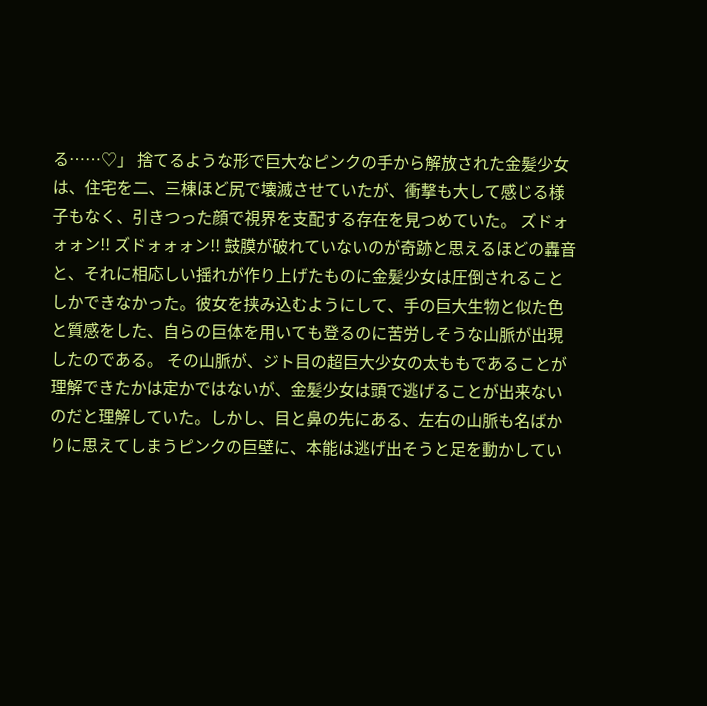る……♡」 捨てるような形で巨大なピンクの手から解放された金髪少女は、住宅を二、三棟ほど尻で壊滅させていたが、衝撃も大して感じる様子もなく、引きつった顔で視界を支配する存在を見つめていた。 ズドォォォン!! ズドォォォン!! 鼓膜が破れていないのが奇跡と思えるほどの轟音と、それに相応しい揺れが作り上げたものに金髪少女は圧倒されることしかできなかった。彼女を挟み込むようにして、手の巨大生物と似た色と質感をした、自らの巨体を用いても登るのに苦労しそうな山脈が出現したのである。 その山脈が、ジト目の超巨大少女の太ももであることが理解できたかは定かではないが、金髪少女は頭で逃げることが出来ないのだと理解していた。しかし、目と鼻の先にある、左右の山脈も名ばかりに思えてしまうピンクの巨壁に、本能は逃げ出そうと足を動かしてい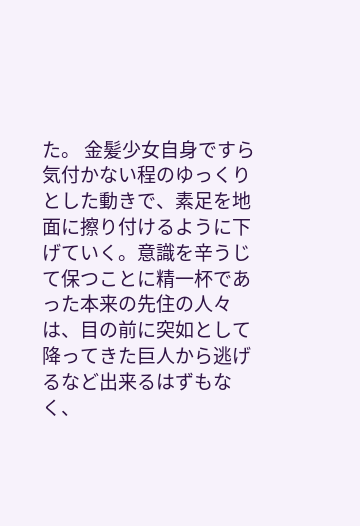た。 金髪少女自身ですら気付かない程のゆっくりとした動きで、素足を地面に擦り付けるように下げていく。意識を辛うじて保つことに精一杯であった本来の先住の人々は、目の前に突如として降ってきた巨人から逃げるなど出来るはずもなく、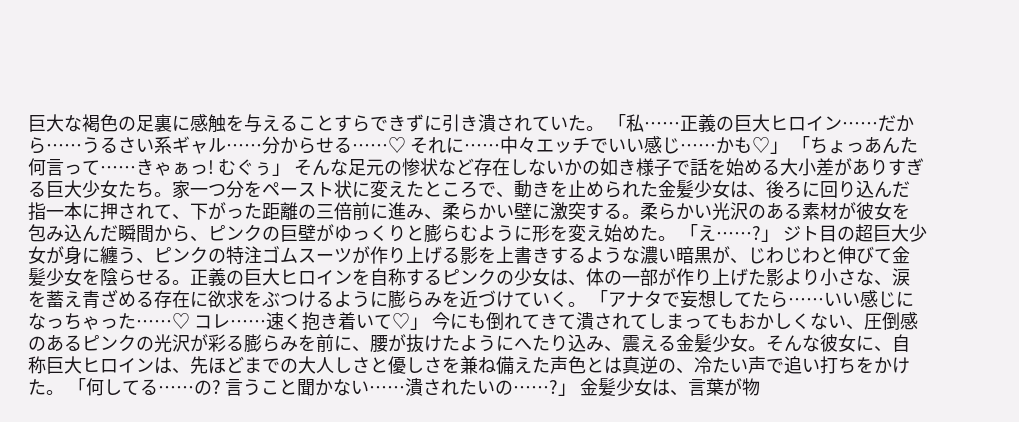巨大な褐色の足裏に感触を与えることすらできずに引き潰されていた。 「私……正義の巨大ヒロイン……だから……うるさい系ギャル……分からせる……♡ それに……中々エッチでいい感じ……かも♡」 「ちょっあんた何言って……きゃぁっ! むぐぅ」 そんな足元の惨状など存在しないかの如き様子で話を始める大小差がありすぎる巨大少女たち。家一つ分をペースト状に変えたところで、動きを止められた金髪少女は、後ろに回り込んだ指一本に押されて、下がった距離の三倍前に進み、柔らかい壁に激突する。柔らかい光沢のある素材が彼女を包み込んだ瞬間から、ピンクの巨壁がゆっくりと膨らむように形を変え始めた。 「え……?」 ジト目の超巨大少女が身に纏う、ピンクの特注ゴムスーツが作り上げる影を上書きするような濃い暗黒が、じわじわと伸びて金髪少女を陰らせる。正義の巨大ヒロインを自称するピンクの少女は、体の一部が作り上げた影より小さな、涙を蓄え青ざめる存在に欲求をぶつけるように膨らみを近づけていく。 「アナタで妄想してたら……いい感じになっちゃった……♡ コレ……速く抱き着いて♡」 今にも倒れてきて潰されてしまってもおかしくない、圧倒感のあるピンクの光沢が彩る膨らみを前に、腰が抜けたようにへたり込み、震える金髪少女。そんな彼女に、自称巨大ヒロインは、先ほどまでの大人しさと優しさを兼ね備えた声色とは真逆の、冷たい声で追い打ちをかけた。 「何してる……の? 言うこと聞かない……潰されたいの……?」 金髪少女は、言葉が物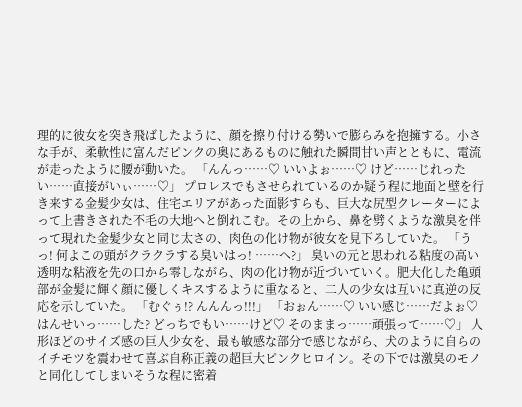理的に彼女を突き飛ばしたように、顔を擦り付ける勢いで膨らみを抱擁する。小さな手が、柔軟性に富んだピンクの奥にあるものに触れた瞬間甘い声とともに、電流が走ったように腰が動いた。 「んんっ……♡ いいよぉ……♡ けど……じれったい……直接がいぃ……♡」 プロレスでもさせられているのか疑う程に地面と壁を行き来する金髪少女は、住宅エリアがあった面影すらも、巨大な尻型クレーターによって上書きされた不毛の大地へと倒れこむ。その上から、鼻を劈くような激臭を伴って現れた金髪少女と同じ太さの、肉色の化け物が彼女を見下ろしていた。 「うっ! 何よこの頭がクラクラする臭いはっ! ……へ?」 臭いの元と思われる粘度の高い透明な粘液を先の口から零しながら、肉の化け物が近づいていく。肥大化した亀頭部が金髪に輝く顔に優しくキスするように重なると、二人の少女は互いに真逆の反応を示していた。 「むぐぅ!? んんんっ!!!」 「おぉん……♡ いい感じ……だよぉ♡ はんせいっ……した? どっちでもい……けど♡ そのままっ……頑張って……♡」 人形ほどのサイズ感の巨人少女を、最も敏感な部分で感じながら、犬のように自らのイチモツを震わせて喜ぶ自称正義の超巨大ピンクヒロイン。その下では激臭のモノと同化してしまいそうな程に密着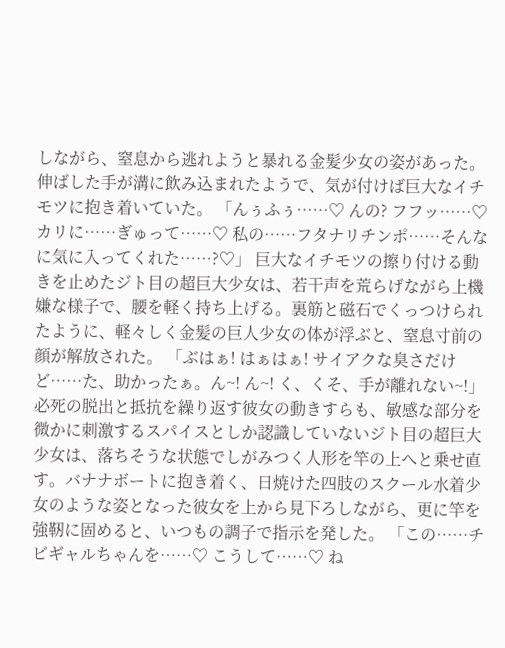しながら、窒息から逃れようと暴れる金髪少女の姿があった。伸ばした手が溝に飲み込まれたようで、気が付けば巨大なイチモツに抱き着いていた。 「んぅふぅ……♡ んの? フフッ……♡ カリに……ぎゅって……♡ 私の……フタナリチンポ……そんなに気に入ってくれた……?♡」 巨大なイチモツの擦り付ける動きを止めたジト目の超巨大少女は、若干声を荒らげながら上機嫌な様子で、腰を軽く持ち上げる。裏筋と磁石でくっつけられたように、軽々しく金髪の巨人少女の体が浮ぶと、窒息寸前の顔が解放された。 「ぶはぁ! はぁはぁ! サイアクな臭さだけど……た、助かったぁ。ん~! ん~! く、くそ、手が離れない~!」 必死の脱出と抵抗を繰り返す彼女の動きすらも、敏感な部分を微かに刺激するスパイスとしか認識していないジト目の超巨大少女は、落ちそうな状態でしがみつく人形を竿の上へと乗せ直す。バナナボートに抱き着く、日焼けた四肢のスクール水着少女のような姿となった彼女を上から見下ろしながら、更に竿を強靭に固めると、いつもの調子で指示を発した。 「この……チビギャルちゃんを……♡ こうして……♡ ね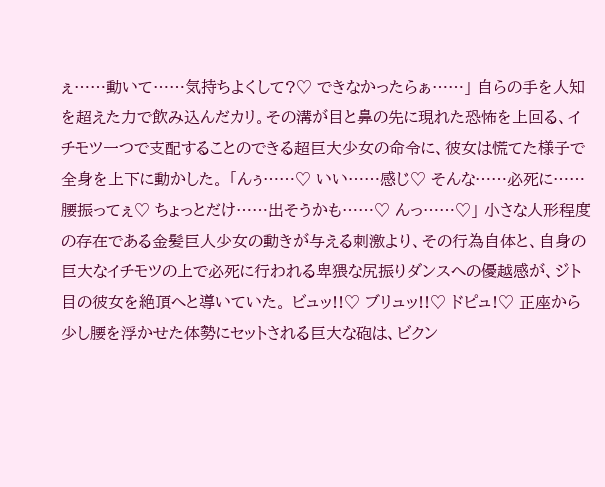ぇ……動いて……気持ちよくして?♡ できなかったらぁ……」 自らの手を人知を超えた力で飲み込んだカリ。その溝が目と鼻の先に現れた恐怖を上回る、イチモツ一つで支配することのできる超巨大少女の命令に、彼女は慌てた様子で全身を上下に動かした。 「んぅ……♡ いい……感じ♡ そんな……必死に……腰振ってぇ♡ ちょっとだけ……出そうかも……♡ んっ……♡」 小さな人形程度の存在である金髪巨人少女の動きが与える刺激より、その行為自体と、自身の巨大なイチモツの上で必死に行われる卑猥な尻振りダンスへの優越感が、ジト目の彼女を絶頂へと導いていた。 ビュッ!!♡ ブリュッ!!♡ ドピュ!♡ 正座から少し腰を浮かせた体勢にセットされる巨大な砲は、ビクン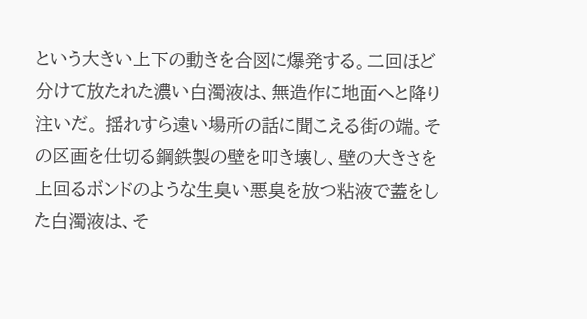という大きい上下の動きを合図に爆発する。二回ほど分けて放たれた濃い白濁液は、無造作に地面へと降り注いだ。 揺れすら遠い場所の話に聞こえる街の端。その区画を仕切る鋼鉄製の壁を叩き壊し、壁の大きさを上回るボンドのような生臭い悪臭を放つ粘液で蓋をした白濁液は、そ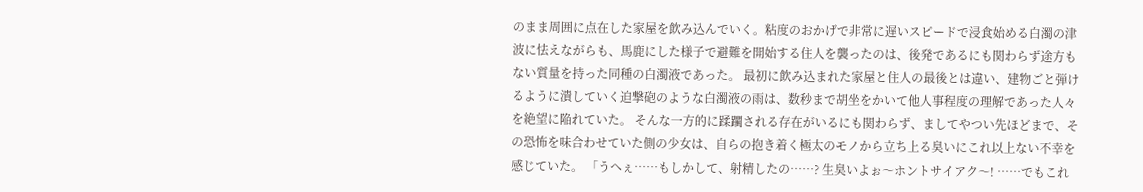のまま周囲に点在した家屋を飲み込んでいく。粘度のおかげで非常に遅いスピードで浸食始める白濁の津波に怯えながらも、馬鹿にした様子で避難を開始する住人を襲ったのは、後発であるにも関わらず途方もない質量を持った同種の白濁液であった。 最初に飲み込まれた家屋と住人の最後とは違い、建物ごと弾けるように潰していく迫撃砲のような白濁液の雨は、数秒まで胡坐をかいて他人事程度の理解であった人々を絶望に陥れていた。 そんな一方的に蹂躙される存在がいるにも関わらず、ましてやつい先ほどまで、その恐怖を味合わせていた側の少女は、自らの抱き着く極太のモノから立ち上る臭いにこれ以上ない不幸を感じていた。 「うへぇ……もしかして、射精したの……? 生臭いよぉ〜ホントサイアク〜! ……でもこれ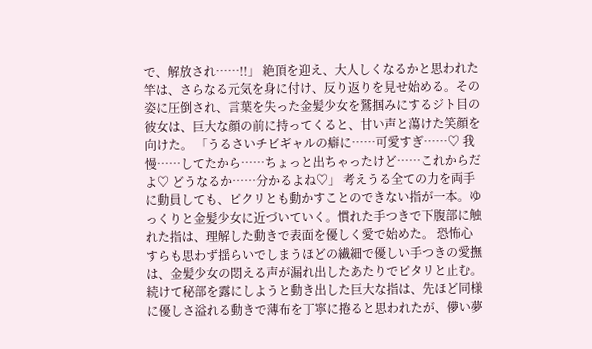で、解放され……!!」 絶頂を迎え、大人しくなるかと思われた竿は、さらなる元気を身に付け、反り返りを見せ始める。その姿に圧倒され、言葉を失った金髪少女を鷲掴みにするジト目の彼女は、巨大な顔の前に持ってくると、甘い声と蕩けた笑顔を向けた。 「うるさいチビギャルの癖に……可愛すぎ……♡ 我慢……してたから……ちょっと出ちゃったけど……これからだよ♡ どうなるか……分かるよね♡」 考えうる全ての力を両手に動員しても、ピクリとも動かすことのできない指が一本。ゆっくりと金髪少女に近づいていく。慣れた手つきで下腹部に触れた指は、理解した動きで表面を優しく愛で始めた。 恐怖心すらも思わず揺らいでしまうほどの繊細で優しい手つきの愛撫は、金髪少女の悶える声が漏れ出したあたりでピタリと止む。続けて秘部を露にしようと動き出した巨大な指は、先ほど同様に優しさ溢れる動きで薄布を丁寧に捲ると思われたが、儚い夢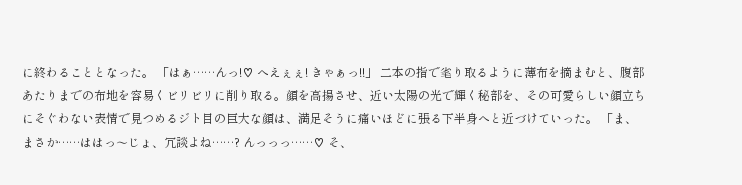に終わることとなった。 「はぁ……んっ!♡ へえぇぇ! きゃぁっ!!」 二本の指で毟り取るように薄布を摘まむと、腹部あたりまでの布地を容易くビリビリに削り取る。顔を高揚させ、近い太陽の光で輝く秘部を、その可愛らしい顔立ちにそぐわない表情で見つめるジト目の巨大な顔は、満足そうに痛いほどに張る下半身へと近づけていった。 「ま、まさか……ははっ〜じょ、冗談よね……? んっっっ……♡ そ、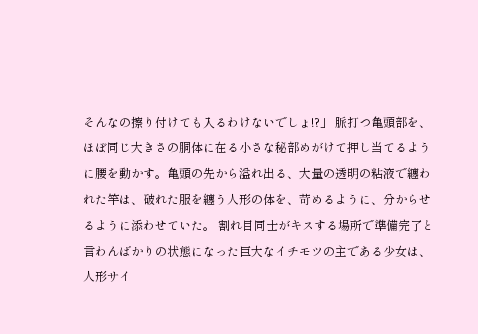そんなの擦り付けても入るわけないでしょ!?」 脈打つ亀頭部を、ほぼ同じ大きさの胴体に在る小さな秘部めがけて押し当てるように腰を動かす。亀頭の先から溢れ出る、大量の透明の粘液で纏われた竿は、破れた服を纏う人形の体を、苛めるように、分からせるように添わせていた。 割れ目同士がキスする場所で準備完了と言わんばかりの状態になった巨大なイチモツの主である少女は、人形サイ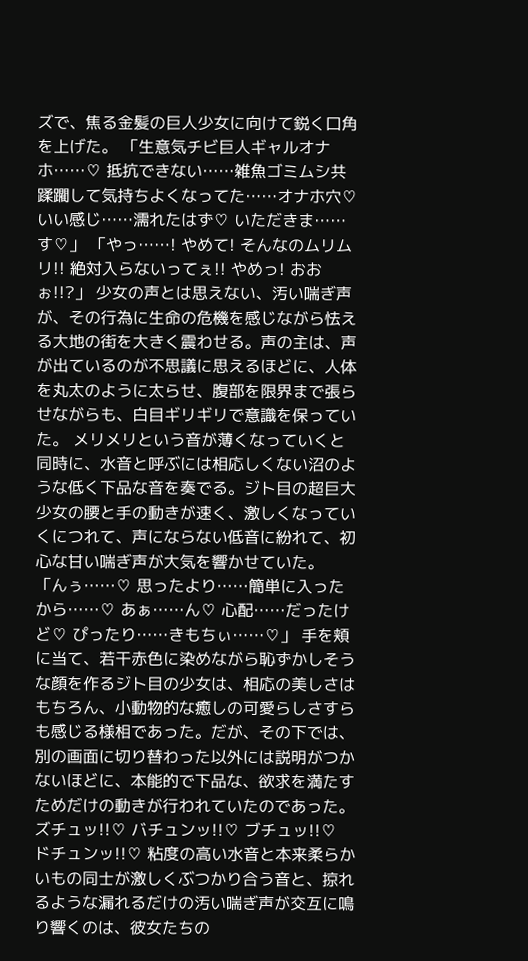ズで、焦る金髪の巨人少女に向けて鋭く口角を上げた。 「生意気チビ巨人ギャルオナホ……♡ 抵抗できない……雑魚ゴミムシ共蹂躙して気持ちよくなってた……オナホ穴♡ いい感じ……濡れたはず♡ いただきま……す♡」 「やっ……! やめて! そんなのムリムリ!! 絶対入らないってぇ!! やめっ! おおぉ!!?」 少女の声とは思えない、汚い喘ぎ声が、その行為に生命の危機を感じながら怯える大地の街を大きく震わせる。声の主は、声が出ているのが不思議に思えるほどに、人体を丸太のように太らせ、腹部を限界まで張らせながらも、白目ギリギリで意識を保っていた。 メリメリという音が薄くなっていくと同時に、水音と呼ぶには相応しくない沼のような低く下品な音を奏でる。ジト目の超巨大少女の腰と手の動きが速く、激しくなっていくにつれて、声にならない低音に紛れて、初心な甘い喘ぎ声が大気を響かせていた。 「んぅ……♡ 思ったより……簡単に入ったから……♡ あぁ……ん♡ 心配……だったけど♡ ぴったり……きもちぃ……♡」 手を頬に当て、若干赤色に染めながら恥ずかしそうな顔を作るジト目の少女は、相応の美しさはもちろん、小動物的な癒しの可愛らしさすらも感じる様相であった。だが、その下では、別の画面に切り替わった以外には説明がつかないほどに、本能的で下品な、欲求を満たすためだけの動きが行われていたのであった。 ズチュッ!!♡ バチュンッ!!♡ ブチュッ!!♡ ドチュンッ!!♡ 粘度の高い水音と本来柔らかいもの同士が激しくぶつかり合う音と、掠れるような漏れるだけの汚い喘ぎ声が交互に鳴り響くのは、彼女たちの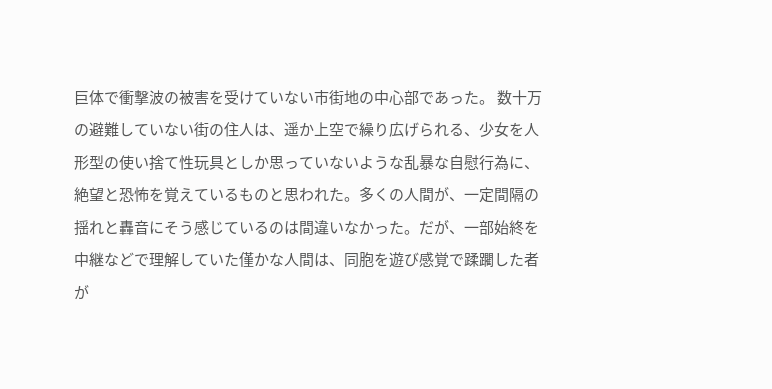巨体で衝撃波の被害を受けていない市街地の中心部であった。 数十万の避難していない街の住人は、遥か上空で繰り広げられる、少女を人形型の使い捨て性玩具としか思っていないような乱暴な自慰行為に、絶望と恐怖を覚えているものと思われた。多くの人間が、一定間隔の揺れと轟音にそう感じているのは間違いなかった。だが、一部始終を中継などで理解していた僅かな人間は、同胞を遊び感覚で蹂躙した者が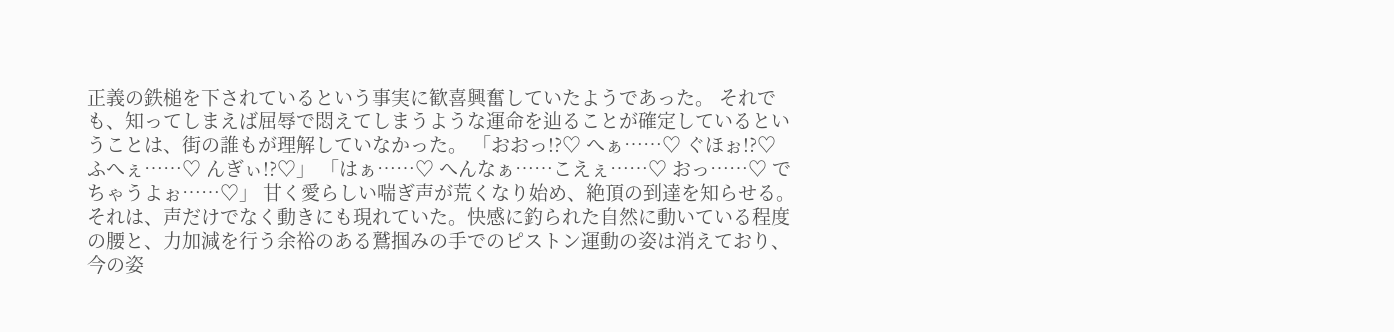正義の鉄槌を下されているという事実に歓喜興奮していたようであった。 それでも、知ってしまえば屈辱で悶えてしまうような運命を辿ることが確定しているということは、街の誰もが理解していなかった。 「おおっ!?♡ へぁ……♡ ぐほぉ!?♡ ふへぇ……♡ んぎぃ!?♡」 「はぁ……♡ へんなぁ……こえぇ……♡ おっ……♡ でちゃうよぉ……♡」 甘く愛らしい喘ぎ声が荒くなり始め、絶頂の到達を知らせる。それは、声だけでなく動きにも現れていた。快感に釣られた自然に動いている程度の腰と、力加減を行う余裕のある鷲掴みの手でのピストン運動の姿は消えており、今の姿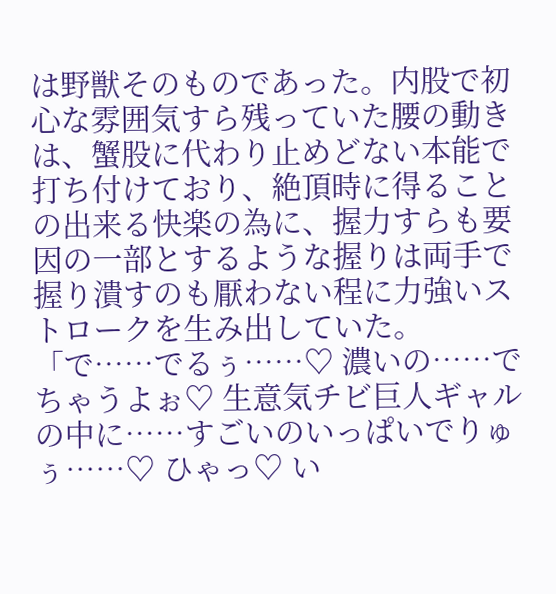は野獣そのものであった。内股で初心な雰囲気すら残っていた腰の動きは、蟹股に代わり止めどない本能で打ち付けており、絶頂時に得ることの出来る快楽の為に、握力すらも要因の一部とするような握りは両手で握り潰すのも厭わない程に力強いストロークを生み出していた。 「で……でるぅ……♡ 濃いの……でちゃうよぉ♡ 生意気チビ巨人ギャルの中に……すごいのいっぱいでりゅぅ……♡ ひゃっ♡ い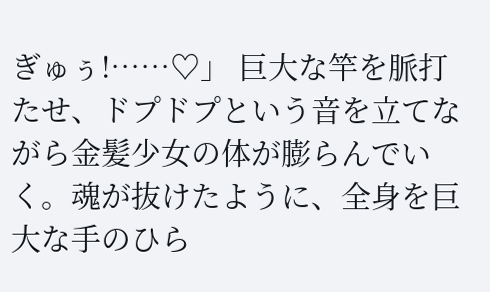ぎゅぅ!……♡」 巨大な竿を脈打たせ、ドプドプという音を立てながら金髪少女の体が膨らんでいく。魂が抜けたように、全身を巨大な手のひら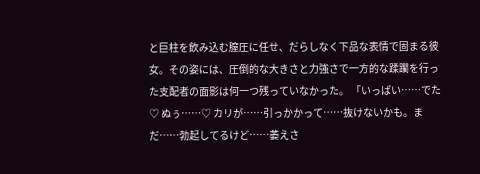と巨柱を飲み込む膣圧に任せ、だらしなく下品な表情で固まる彼女。その姿には、圧倒的な大きさと力強さで一方的な蹂躙を行った支配者の面影は何一つ残っていなかった。 「いっぱい……でた♡ ぬぅ……♡ カリが……引っかかって……抜けないかも。まだ……勃起してるけど……萎えさ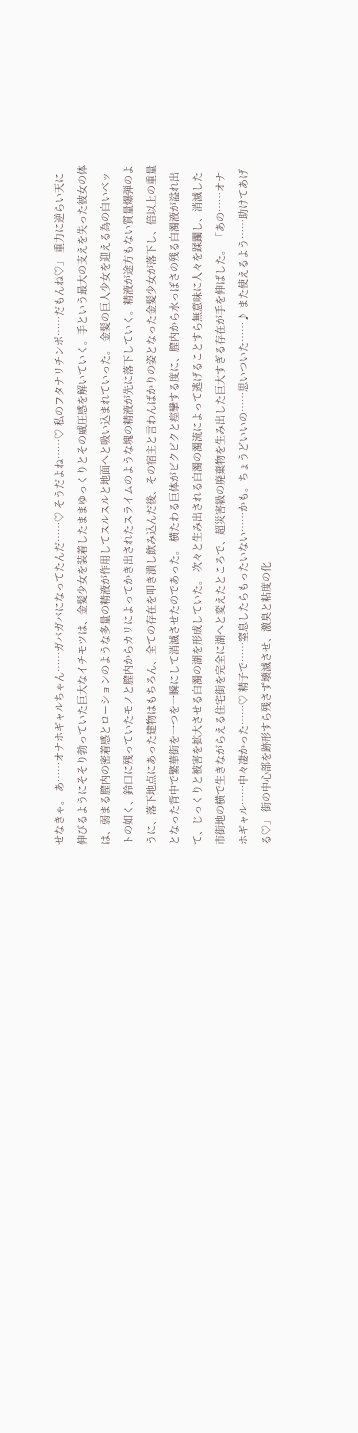せなきゃ。 あ……オナホギャルちゃん……ガバガバになってたんだ……♡ そうだよね……♡ 私のフタナリチンポ……だもんね♡」 重力に逆らい天に伸びるようにそそり勃っていた巨大なイチモツは、金髪少女を装着したままゆっくりとその威圧感を解いていく。手という最大の支えを失った彼女の体は、弱まる膣内の密着感とローションのような多量の精液が作用してスルスルと地面へと吸い込まれていった。 金髪の巨人少女を迎える為の白いベットの如く、鈴口に残っていたモノと膣内からカリによってかき出されたスライムのような塊の精液が先に落下していく。精液が途方もない質量爆弾のように、落下地点にあった建物はもちろん、全ての存在を叩き潰し飲み込んだ後、その宿主と言わんばかりの姿となった金髪少女が落下し、倍以上の重量となった背中で繁華街を一つを一瞬にして消滅させたのであった。 横たわる巨体がビクビクと痙攣する度に、膣内から水っぽさの残る白濁液が溢れ出て、じっくりと被害を拡大させる白濁の湖を形成していた。 次々と生み出される白濁の濁流によって逃げることすら無意味に人々を蹂躙し、消滅した市街地の横で生きながらえる住宅街を完全に湖へと変えたところで、超災害級の廃棄物を生み出した巨大すぎる存在が手を伸ばした。 「あの……オナホギャル……中々凄かった……♡ 精子で……窒息したらもったいない……かも。ちょうどいいの……思いついた……♪ また使えるよう……助けてあげる♡」 街の中心部を跡形すら残さず壊滅させ、激臭と粘度の化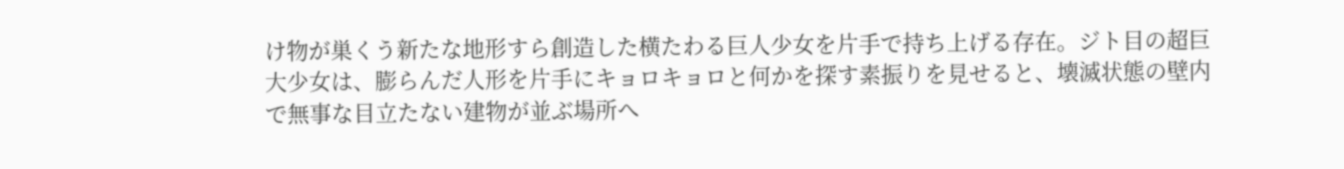け物が巣くう新たな地形すら創造した横たわる巨人少女を片手で持ち上げる存在。ジト目の超巨大少女は、膨らんだ人形を片手にキョロキョロと何かを探す素振りを見せると、壊滅状態の壁内で無事な目立たない建物が並ぶ場所へ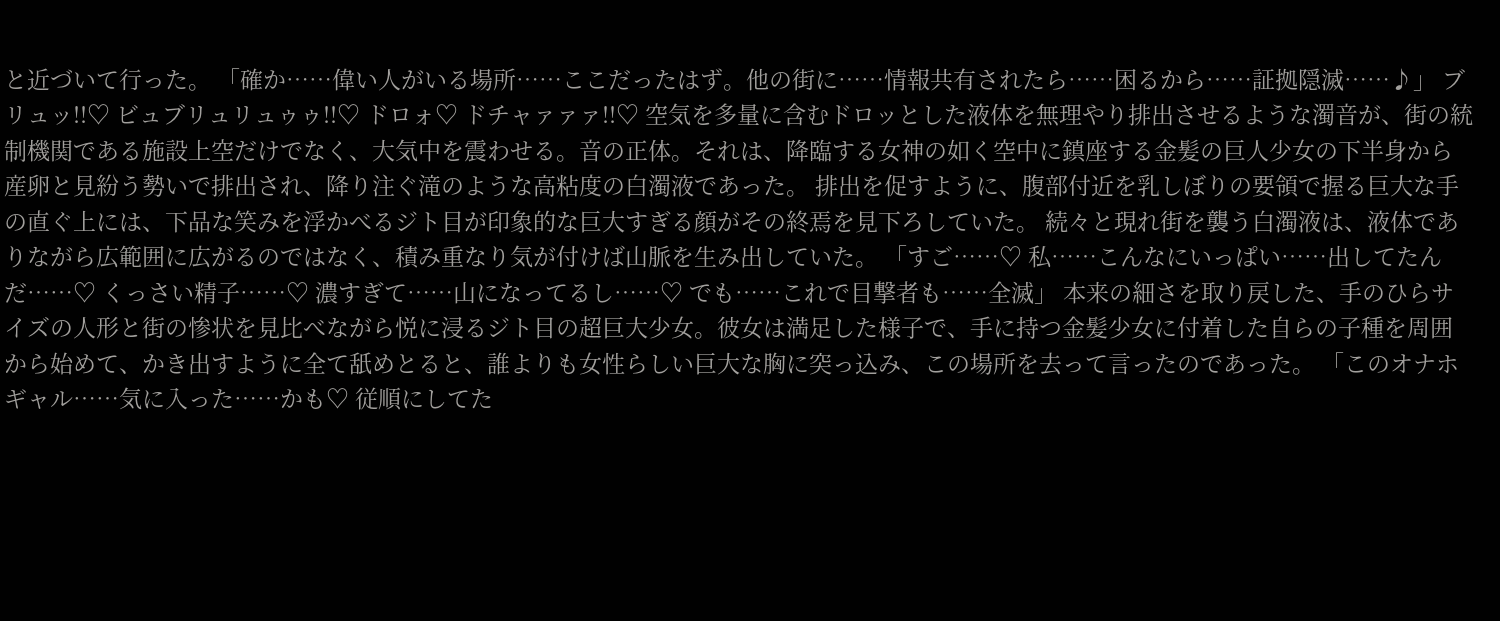と近づいて行った。 「確か……偉い人がいる場所……ここだったはず。他の街に……情報共有されたら……困るから……証拠隠滅……♪」 ブリュッ!!♡ ビュブリュリュゥゥ!!♡ ドロォ♡ ドチャァァァ!!♡ 空気を多量に含むドロッとした液体を無理やり排出させるような濁音が、街の統制機関である施設上空だけでなく、大気中を震わせる。音の正体。それは、降臨する女神の如く空中に鎮座する金髪の巨人少女の下半身から産卵と見紛う勢いで排出され、降り注ぐ滝のような高粘度の白濁液であった。 排出を促すように、腹部付近を乳しぼりの要領で握る巨大な手の直ぐ上には、下品な笑みを浮かべるジト目が印象的な巨大すぎる顔がその終焉を見下ろしていた。 続々と現れ街を襲う白濁液は、液体でありながら広範囲に広がるのではなく、積み重なり気が付けば山脈を生み出していた。 「すご……♡ 私……こんなにいっぱい……出してたんだ……♡ くっさい精子……♡ 濃すぎて……山になってるし……♡ でも……これで目撃者も……全滅」 本来の細さを取り戻した、手のひらサイズの人形と街の惨状を見比べながら悦に浸るジト目の超巨大少女。彼女は満足した様子で、手に持つ金髪少女に付着した自らの子種を周囲から始めて、かき出すように全て舐めとると、誰よりも女性らしい巨大な胸に突っ込み、この場所を去って言ったのであった。 「このオナホギャル……気に入った……かも♡ 従順にしてた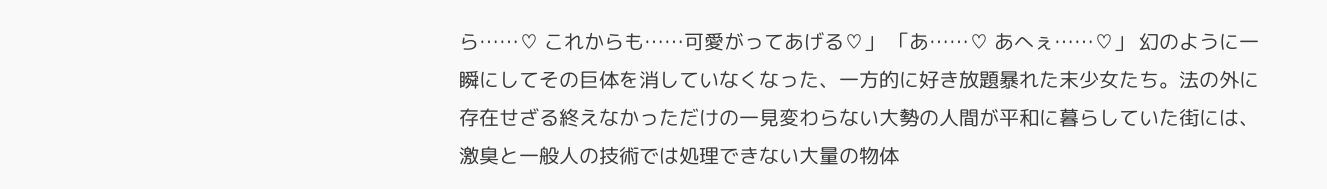ら……♡ これからも……可愛がってあげる♡」 「あ……♡ あへぇ……♡」 幻のように一瞬にしてその巨体を消していなくなった、一方的に好き放題暴れた末少女たち。法の外に存在せざる終えなかっただけの一見変わらない大勢の人間が平和に暮らしていた街には、激臭と一般人の技術では処理できない大量の物体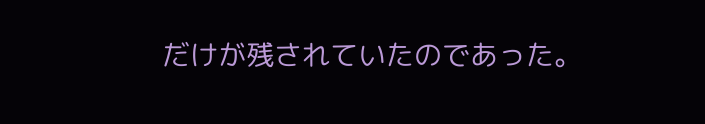だけが残されていたのであった。